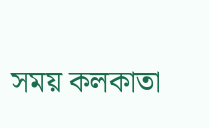সময় কলকাতা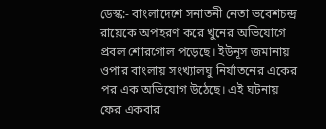ডেস্ক:- বাংলাদেশে সনাতনী নেতা ভবেশচন্দ্র রায়েকে অপহরণ করে খুনের অভিযোগে প্রবল শোরগোল পড়েছে। ইউনূস জমানায় ওপার বাংলায় সংখ্যালঘু নির্যাতনের একের পর এক অভিযোগ উঠেছে। এই ঘটনায় ফের একবার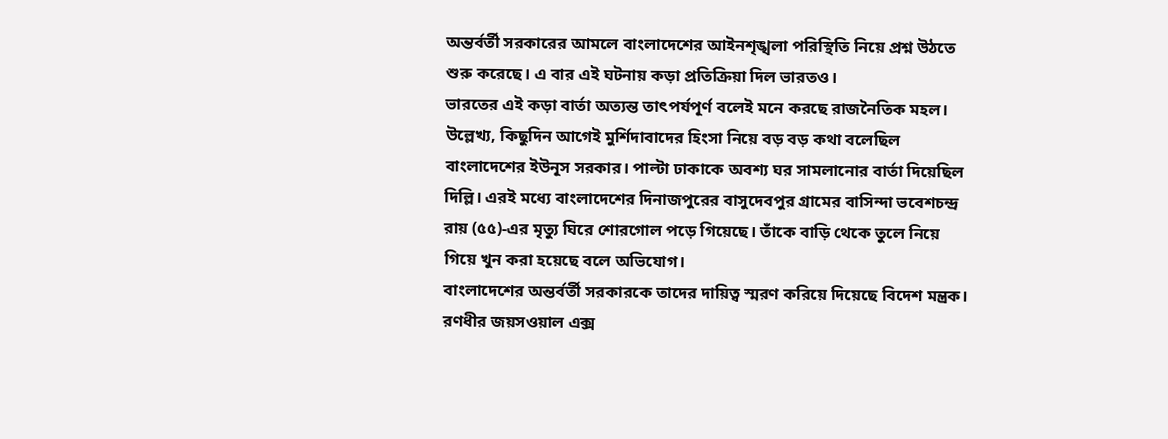অন্তর্বর্তী সরকারের আমলে বাংলাদেশের আইনশৃঙ্খলা পরিস্থিতি নিয়ে প্রশ্ন উঠতে শুরু করেছে। এ বার এই ঘটনায় কড়া প্রতিক্রিয়া দিল ভারতও।
ভারতের এই কড়া বার্তা অত্যন্ত তাৎপর্যপূর্ণ বলেই মনে করছে রাজনৈতিক মহল। উল্লেখ্য, কিছুদিন আগেই মুর্শিদাবাদের হিংসা নিয়ে বড় বড় কথা বলেছিল বাংলাদেশের ইউনূস সরকার। পাল্টা ঢাকাকে অবশ্য ঘর সামলানোর বার্তা দিয়েছিল দিল্লি। এরই মধ্যে বাংলাদেশের দিনাজপুরের বাসুদেবপুর গ্রামের বাসিন্দা ভবেশচন্দ্র রায় (৫৫)-এর মৃত্যু ঘিরে শোরগোল পড়ে গিয়েছে। তাঁকে বাড়ি থেকে তুলে নিয়ে গিয়ে খুন করা হয়েছে বলে অভিযোগ।
বাংলাদেশের অন্তর্বর্তী সরকারকে তাদের দায়িত্ব স্মরণ করিয়ে দিয়েছে বিদেশ মন্ত্রক। রণধীর জয়সওয়াল এক্স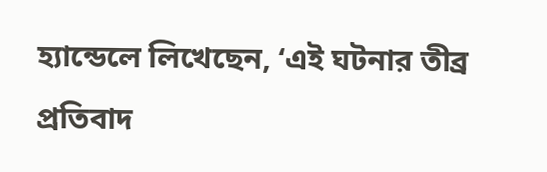হ্যান্ডেলে লিখেছেন, ‘এই ঘটনার তীব্র প্রতিবাদ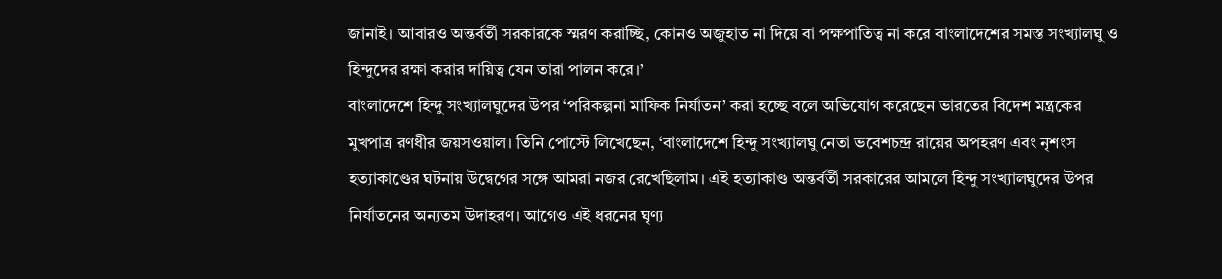জানাই। আবারও অন্তর্বর্তী সরকারকে স্মরণ করাচ্ছি, কোনও অজুহাত না দিয়ে বা পক্ষপাতিত্ব না করে বাংলাদেশের সমস্ত সংখ্যালঘু ও হিন্দুদের রক্ষা করার দায়িত্ব যেন তারা পালন করে।’
বাংলাদেশে হিন্দু সংখ্যালঘুদের উপর ‘পরিকল্পনা মাফিক নির্যাতন’ করা হচ্ছে বলে অভিযোগ করেছেন ভারতের বিদেশ মন্ত্রকের মুখপাত্র রণধীর জয়সওয়াল। তিনি পোস্টে লিখেছেন, ‘বাংলাদেশে হিন্দু সংখ্যালঘু নেতা ভবেশচন্দ্র রায়ের অপহরণ এবং নৃশংস হত্যাকাণ্ডের ঘটনায় উদ্বেগের সঙ্গে আমরা নজর রেখেছিলাম। এই হত্যাকাণ্ড অন্তর্বর্তী সরকারের আমলে হিন্দু সংখ্যালঘুদের উপর নির্যাতনের অন্যতম উদাহরণ। আগেও এই ধরনের ঘৃণ্য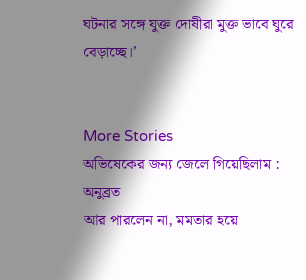ঘটনার সঙ্গে যুক্ত দোষীরা মুক্ত ভাবে ঘুরে বেড়াচ্ছে।’


More Stories
অভিষেকের জন্য জেলে গিয়েছিলাম : অনুব্রত
আর পারলেন না, মমতার হয়ে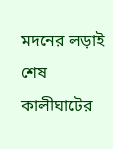মদনের লড়াই শেষ
কালীঘাটের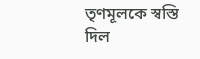তৃণমূলকে স্বস্তি দিল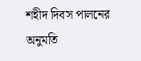শহীদ দিবস পালনের অনুমতি